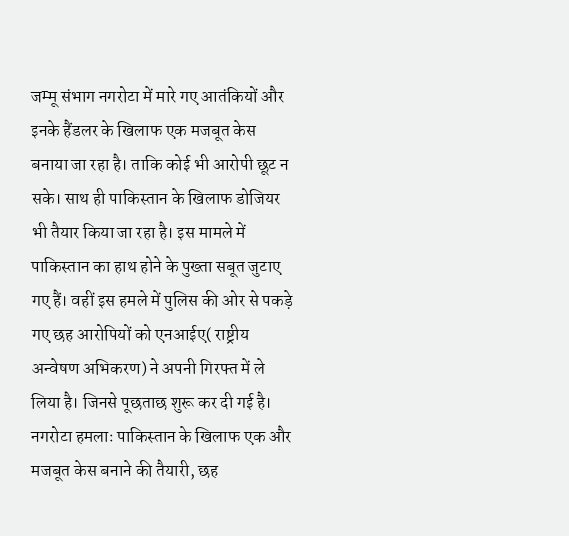जम्मू संभाग नगरोटा में मारे गए आतंकियों और इनके हैंडलर के खिलाफ एक मजबूत केस बनाया जा रहा है। ताकि कोई भी आरोपी छूट न सके। साथ ही पाकिस्तान के खिलाफ डोजियर भी तैयार किया जा रहा है। इस मामले में पाकिस्तान का हाथ होने के पुख्ता सबूत जुटाए गए हैं। वहीं इस हमले में पुलिस की ओर से पकड़े गए छह आरोपियों को एनआईए( राष्ट्रीय अन्वेषण अभिकरण) ने अपनी गिरफ्त में ले लिया है। जिनसे पूछताछ शुरू कर दी गई है।
नगरोटा हमलाः पाकिस्तान के खिलाफ एक और मजबूत केस बनाने की तैयारी, छह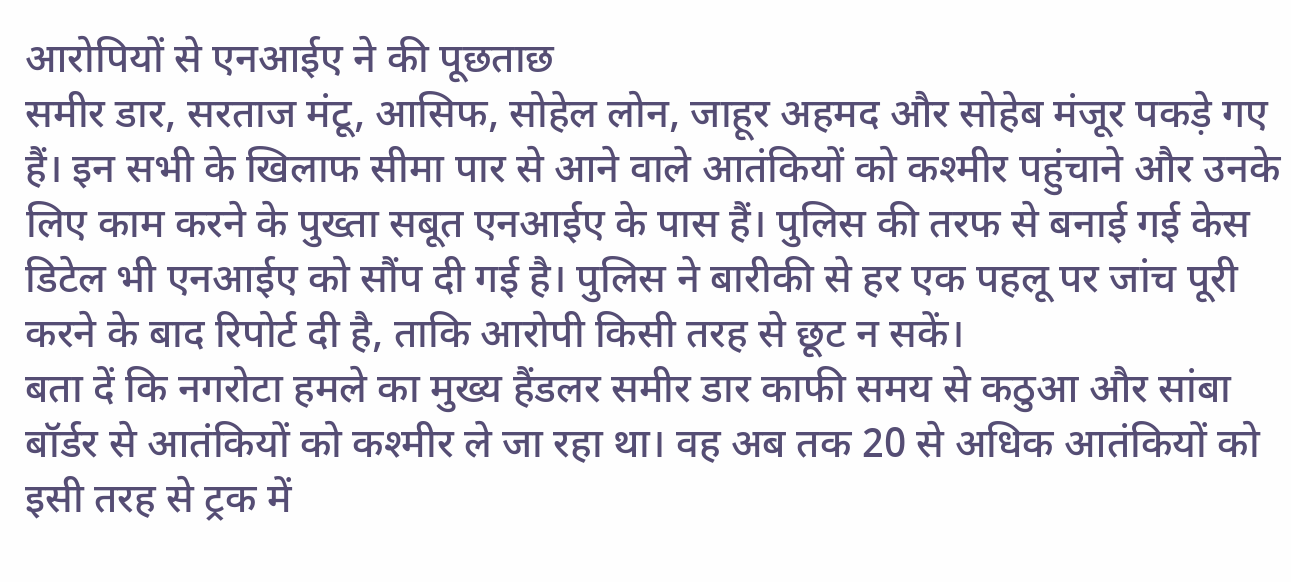आरोपियों से एनआईए ने की पूछताछ
समीर डार, सरताज मंटू, आसिफ, सोहेल लोन, जाहूर अहमद और सोहेब मंजूर पकड़े गए हैं। इन सभी के खिलाफ सीमा पार से आने वाले आतंकियों को कश्मीर पहुंचाने और उनके लिए काम करने के पुख्ता सबूत एनआईए के पास हैं। पुलिस की तरफ से बनाई गई केस डिटेल भी एनआईए को सौंप दी गई है। पुलिस ने बारीकी से हर एक पहलू पर जांच पूरी करने के बाद रिपोर्ट दी है, ताकि आरोपी किसी तरह से छूट न सकें।
बता दें कि नगरोटा हमले का मुख्य हैंडलर समीर डार काफी समय से कठुआ और सांबा बॉर्डर से आतंकियों को कश्मीर ले जा रहा था। वह अब तक 20 से अधिक आतंकियों को इसी तरह से ट्रक में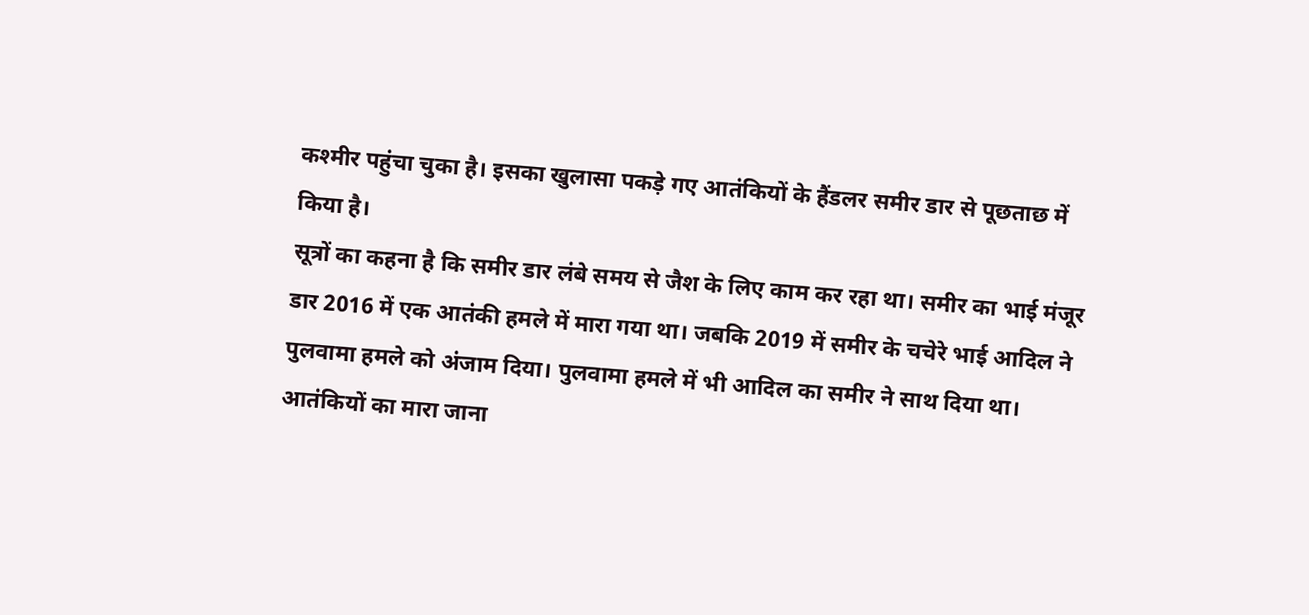कश्मीर पहुंचा चुका है। इसका खुलासा पकड़े गए आतंकियों के हैंडलर समीर डार से पूछताछ में किया है।
सूत्रों का कहना है कि समीर डार लंबे समय से जैश के लिए काम कर रहा था। समीर का भाई मंजूर डार 2016 में एक आतंकी हमले में मारा गया था। जबकि 2019 में समीर के चचेरे भाई आदिल ने पुलवामा हमले को अंजाम दिया। पुलवामा हमले में भी आदिल का समीर ने साथ दिया था।
आतंकियों का मारा जाना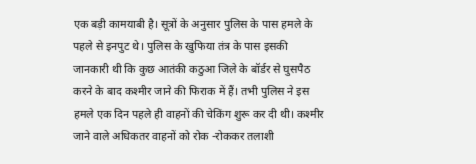एक बड़ी कामयाबी है। सूत्रों के अनुसार पुलिस के पास हमले के पहले से इनपुट थे। पुलिस के खुफिया तंत्र के पास इसकी जानकारी थी कि कुछ आतंकी कठुआ जिले के बॉर्डर से घुसपैठ करने के बाद कश्मीर जाने की फिराक में हैं। तभी पुलिस ने इस हमले एक दिन पहले ही वाहनों की चेकिंग शुरू कर दी थी। कश्मीर जाने वाले अधिकतर वाहनों को रोक -रोककर तलाशी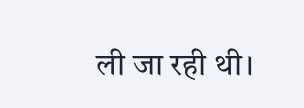ली जा रही थी।